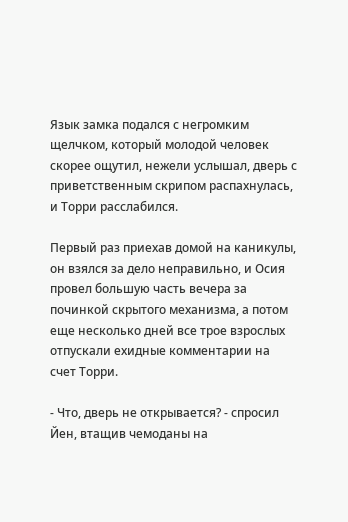Язык замка подался с негромким щелчком, который молодой человек скорее ощутил, нежели услышал, дверь с приветственным скрипом распахнулась, и Торри расслабился.

Первый раз приехав домой на каникулы, он взялся за дело неправильно, и Осия провел большую часть вечера за починкой скрытого механизма, а потом еще несколько дней все трое взрослых отпускали ехидные комментарии на счет Торри.

- Что, дверь не открывается? - спросил Йен, втащив чемоданы на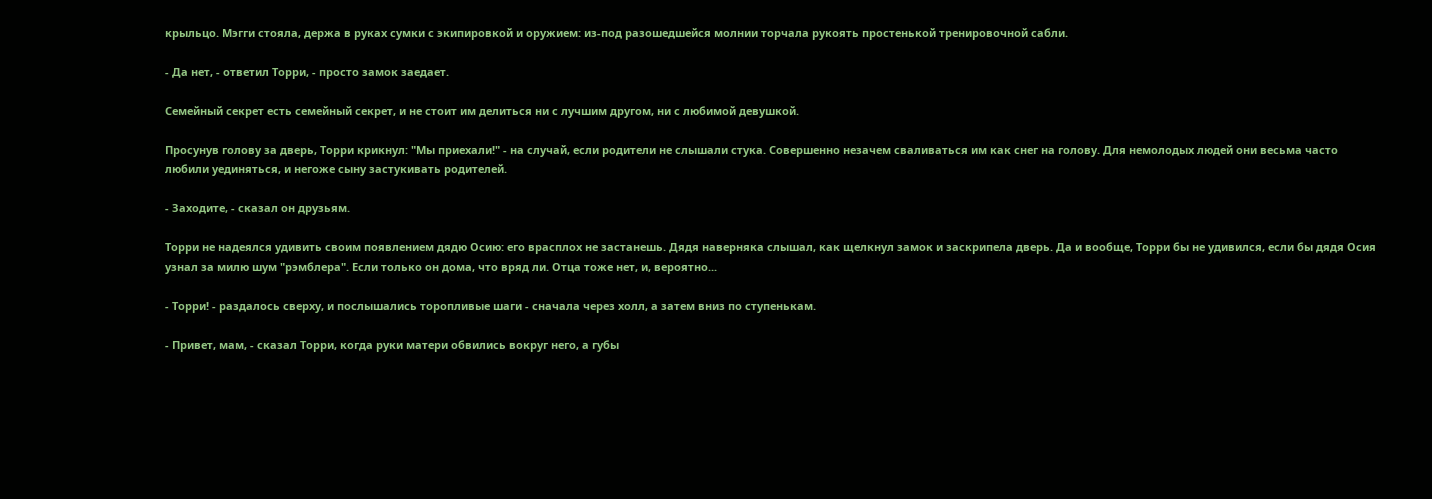крыльцо. Мэгги стояла, держа в руках сумки с экипировкой и оружием: из-под разошедшейся молнии торчала рукоять простенькой тренировочной сабли.

- Да нет, - ответил Торри, - просто замок заедает.

Семейный секрет есть семейный секрет, и не стоит им делиться ни с лучшим другом, ни с любимой девушкой.

Просунув голову за дверь, Торри крикнул: "Мы приехали!" - на случай, если родители не слышали стука. Совершенно незачем сваливаться им как снег на голову. Для немолодых людей они весьма часто любили уединяться, и негоже сыну застукивать родителей.

- Заходите, - сказал он друзьям.

Торри не надеялся удивить своим появлением дядю Осию: его врасплох не застанешь. Дядя наверняка слышал, как щелкнул замок и заскрипела дверь. Да и вообще, Торри бы не удивился, если бы дядя Осия узнал за милю шум "рэмблера". Если только он дома, что вряд ли. Отца тоже нет, и, вероятно...

- Торри! - раздалось сверху, и послышались торопливые шаги - сначала через холл, а затем вниз по ступенькам.

- Привет, мам, - сказал Торри, когда руки матери обвились вокруг него, а губы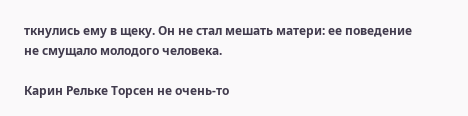ткнулись ему в щеку. Он не стал мешать матери: ее поведение не смущало молодого человека.

Карин Рельке Торсен не очень-то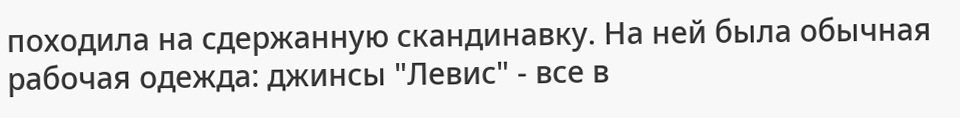походила на сдержанную скандинавку. На ней была обычная рабочая одежда: джинсы "Левис" - все в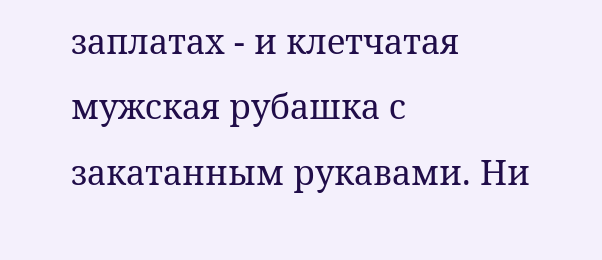заплатах - и клетчатая мужская рубашка с закатанным рукавами. Ни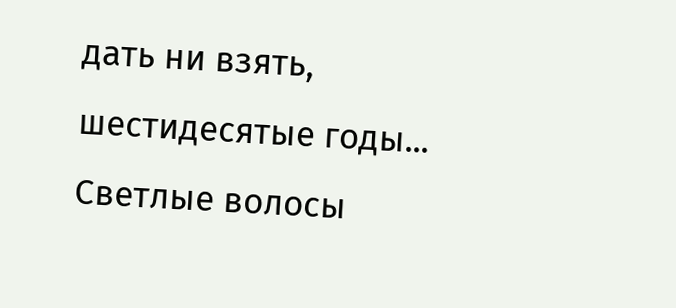дать ни взять, шестидесятые годы... Светлые волосы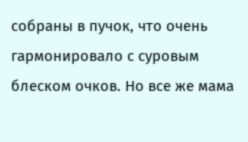собраны в пучок, что очень гармонировало с суровым блеском очков. Но все же мама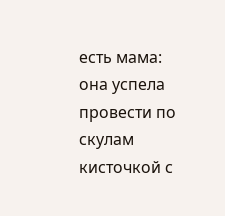есть мама: она успела провести по скулам кисточкой с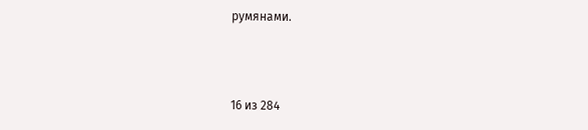румянами.



16 из 284